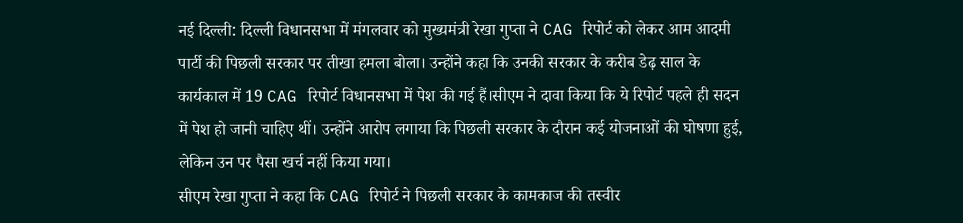नई दिल्ली: दिल्ली विधानसभा में मंगलवार को मुख्यमंत्री रेखा गुप्ता ने CAG रिपोर्ट को लेकर आम आदमी पार्टी की पिछली सरकार पर तीखा हमला बोला। उन्होंने कहा कि उनकी सरकार के करीब डेढ़ साल के कार्यकाल में 19 CAG रिपोर्ट विधानसभा में पेश की गई हैं।सीएम ने दावा किया कि ये रिपोर्ट पहले ही सदन में पेश हो जानी चाहिए थीं। उन्होंने आरोप लगाया कि पिछली सरकार के दौरान कई योजनाओं की घोषणा हुई, लेकिन उन पर पैसा खर्च नहीं किया गया।
सीएम रेखा गुप्ता ने कहा कि CAG रिपोर्ट ने पिछली सरकार के कामकाज की तस्वीर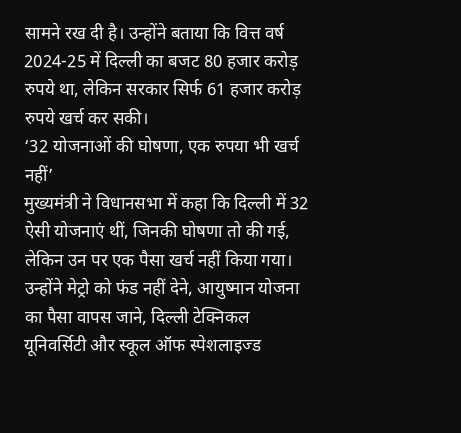सामने रख दी है। उन्होंने बताया कि वित्त वर्ष 2024-25 में दिल्ली का बजट 80 हजार करोड़ रुपये था, लेकिन सरकार सिर्फ 61 हजार करोड़ रुपये खर्च कर सकी।
‘32 योजनाओं की घोषणा, एक रुपया भी खर्च नहीं’
मुख्यमंत्री ने विधानसभा में कहा कि दिल्ली में 32 ऐसी योजनाएं थीं, जिनकी घोषणा तो की गई, लेकिन उन पर एक पैसा खर्च नहीं किया गया। उन्होंने मेट्रो को फंड नहीं देने, आयुष्मान योजना का पैसा वापस जाने, दिल्ली टेक्निकल यूनिवर्सिटी और स्कूल ऑफ स्पेशलाइज्ड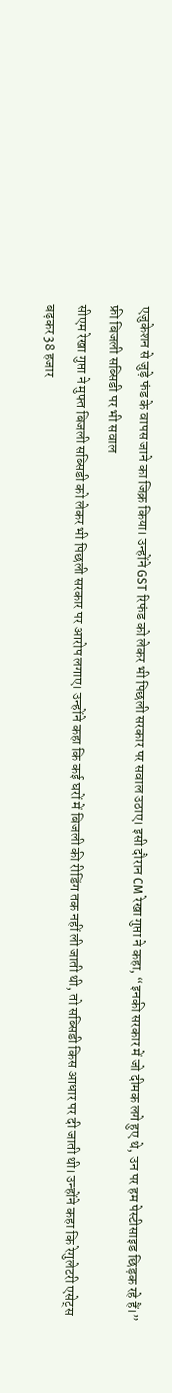एजुकेशन से जुड़े फंड के वापस जाने का जिक्र किया। उन्होंने GST रिफंड को लेकर भी पिछली सरकार पर सवाल उठाए। इसी दौरान CM रेखा गुप्ता ने कहा, “इनकी सरकार में जो दीमक लगे हुए थे, उन पर हम पेस्टीसाइड छिड़क रहे हैं।”
फ्री बिजली सब्सिडी पर भी सवाल
सीएम रेखा गुप्ता ने मुफ्त बिजली सब्सिडी को लेकर भी पिछली सरकार पर आरोप लगाए। उन्होंने कहा कि कई घरों में बिजली की रीडिंग तक नहीं ली जाती थी, तो सब्सिडी किस आधार पर दी जाती थी। उन्होंने कहा कि रेगुलेटरी एसेट्स बढ़कर 38 हजार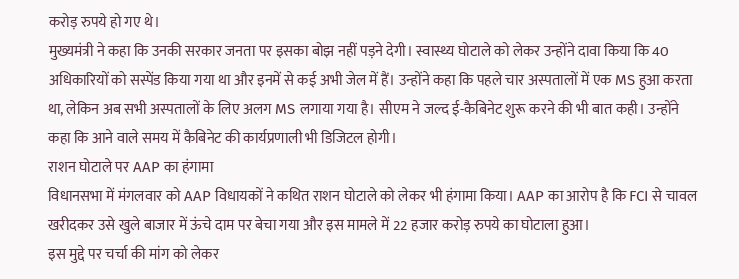करोड़ रुपये हो गए थे।
मुख्यमंत्री ने कहा कि उनकी सरकार जनता पर इसका बोझ नहीं पड़ने देगी। स्वास्थ्य घोटाले को लेकर उन्होंने दावा किया कि 40 अधिकारियों को सस्पेंड किया गया था और इनमें से कई अभी जेल में हैं। उन्होंने कहा कि पहले चार अस्पतालों में एक MS हुआ करता था, लेकिन अब सभी अस्पतालों के लिए अलग MS लगाया गया है। सीएम ने जल्द ई-कैबिनेट शुरू करने की भी बात कही। उन्होंने कहा कि आने वाले समय में कैबिनेट की कार्यप्रणाली भी डिजिटल होगी।
राशन घोटाले पर AAP का हंगामा
विधानसभा में मंगलवार को AAP विधायकों ने कथित राशन घोटाले को लेकर भी हंगामा किया। AAP का आरोप है कि FCI से चावल खरीदकर उसे खुले बाजार में ऊंचे दाम पर बेचा गया और इस मामले में 22 हजार करोड़ रुपये का घोटाला हुआ।
इस मुद्दे पर चर्चा की मांग को लेकर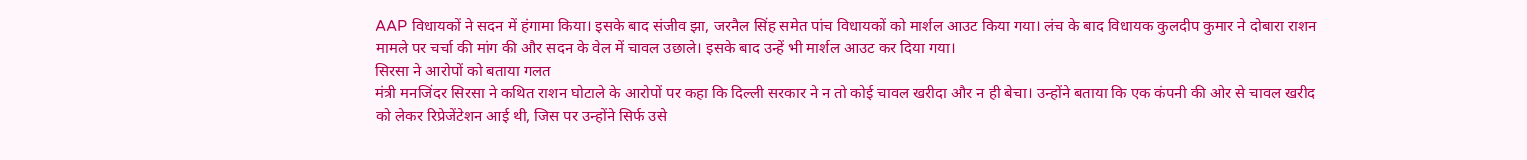AAP विधायकों ने सदन में हंगामा किया। इसके बाद संजीव झा, जरनैल सिंह समेत पांच विधायकों को मार्शल आउट किया गया। लंच के बाद विधायक कुलदीप कुमार ने दोबारा राशन मामले पर चर्चा की मांग की और सदन के वेल में चावल उछाले। इसके बाद उन्हें भी मार्शल आउट कर दिया गया।
सिरसा ने आरोपों को बताया गलत
मंत्री मनजिंदर सिरसा ने कथित राशन घोटाले के आरोपों पर कहा कि दिल्ली सरकार ने न तो कोई चावल खरीदा और न ही बेचा। उन्होंने बताया कि एक कंपनी की ओर से चावल खरीद को लेकर रिप्रेजेंटेशन आई थी, जिस पर उन्होंने सिर्फ उसे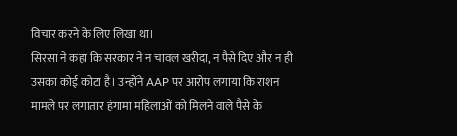विचार करने के लिए लिखा था।
सिरसा ने कहा कि सरकार ने न चावल खरीदा, न पैसे दिए और न ही उसका कोई कोटा है। उन्होंने AAP पर आरोप लगाया कि राशन मामले पर लगातार हंगामा महिलाओं को मिलने वाले पैसे के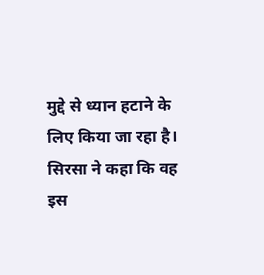मुद्दे से ध्यान हटाने के लिए किया जा रहा है। सिरसा ने कहा कि वह इस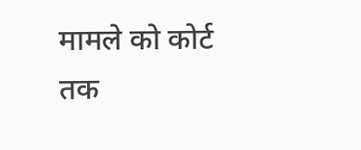मामले को कोर्ट तक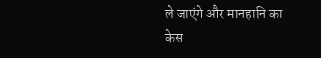ले जाएंगे और मानहानि का केस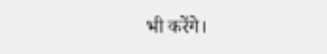भी करेंगे।